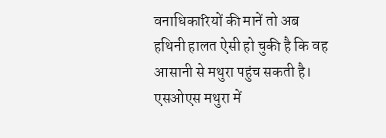वनाधिकारियों की मानें तो अब हथिनी हालत ऐसी हो चुकी है कि वह आसानी से मथुरा पहुंच सकती है। एसओएस मथुरा में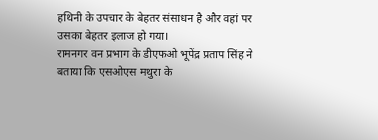हथिनी के उपचार के बेहतर संसाधन है और वहां पर उसका बेहतर इलाज हो गया।
रामनगर वन प्रभाग के डीएफओ भूपेंद्र प्रताप सिंह ने बताया कि एसओएस मथुरा के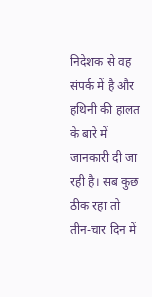निदेशक से वह संपर्क में है और हथिनी की हालत के बारे में जानकारी दी जा रही है। सब कुछ ठीक रहा तो तीन-चार दिन में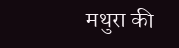मथुरा की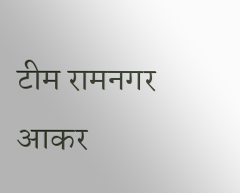टीम रामनगर आकर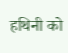हथिनी को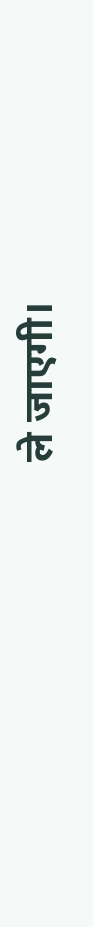ले जाएगी।